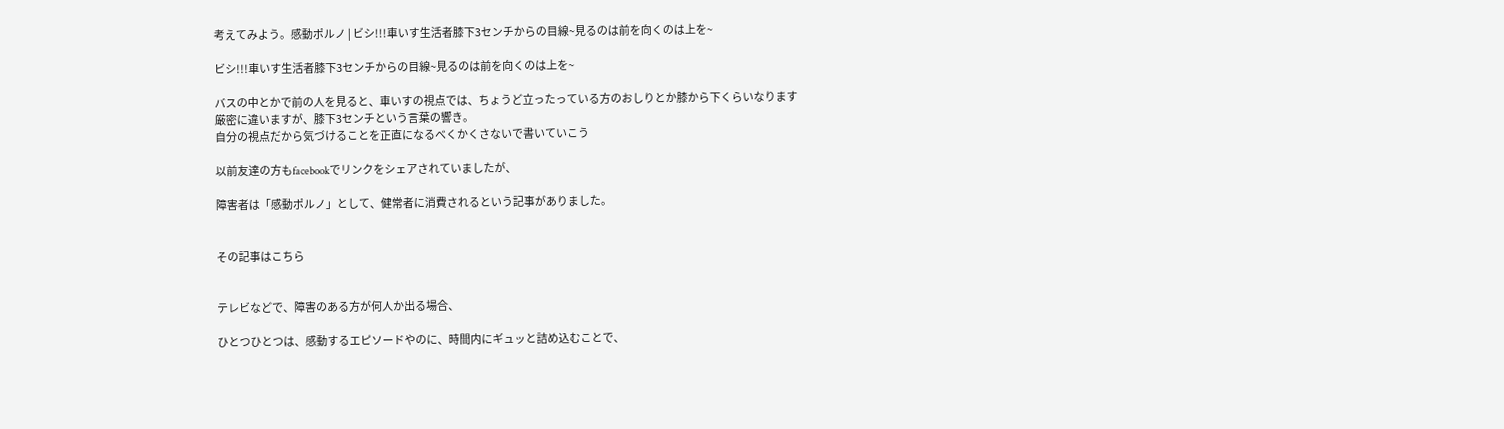考えてみよう。感動ポルノ | ビシ!!!車いす生活者膝下3センチからの目線~見るのは前を向くのは上を~

ビシ!!!車いす生活者膝下3センチからの目線~見るのは前を向くのは上を~

バスの中とかで前の人を見ると、車いすの視点では、ちょうど立ったっている方のおしりとか膝から下くらいなります
厳密に違いますが、膝下3センチという言葉の響き。
自分の視点だから気づけることを正直になるべくかくさないで書いていこう

以前友達の方もfacebookでリンクをシェアされていましたが、

障害者は「感動ポルノ」として、健常者に消費されるという記事がありました。


その記事はこちら


テレビなどで、障害のある方が何人か出る場合、

ひとつひとつは、感動するエピソードやのに、時間内にギュッと詰め込むことで、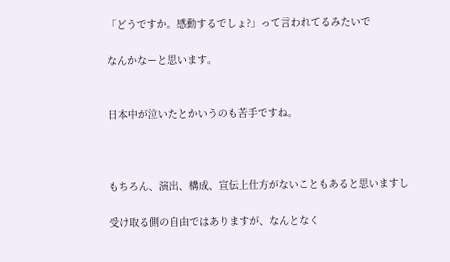「どうですか。感動するでしょ?」って言われてるみたいで

なんかなーと思います。


日本中が泣いたとかいうのも苦手ですね。



もちろん、演出、構成、宣伝上仕方がないこともあると思いますし

受け取る側の自由ではありますが、なんとなく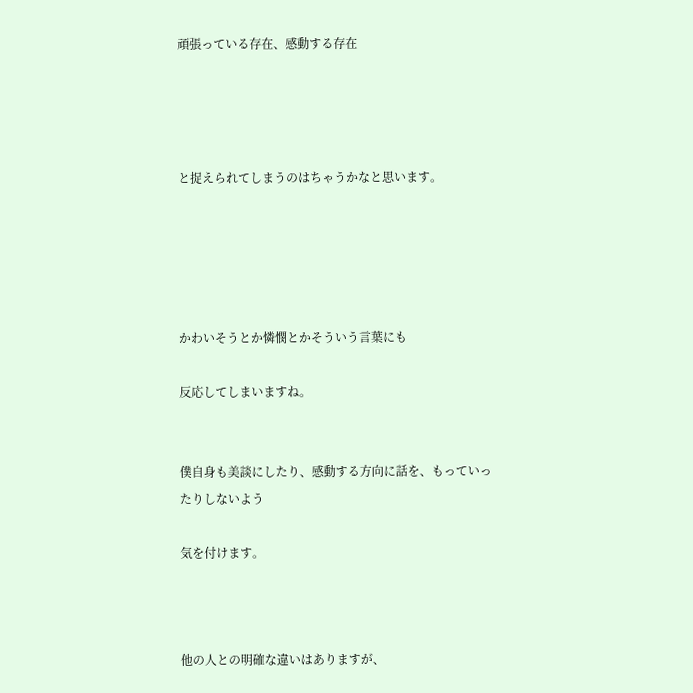頑張っている存在、感動する存在




と捉えられてしまうのはちゃうかなと思います。





かわいそうとか憐憫とかそういう言葉にも

反応してしまいますね。


僕自身も美談にしたり、感動する方向に話を、もっていったりしないよう

気を付けます。



他の人との明確な違いはありますが、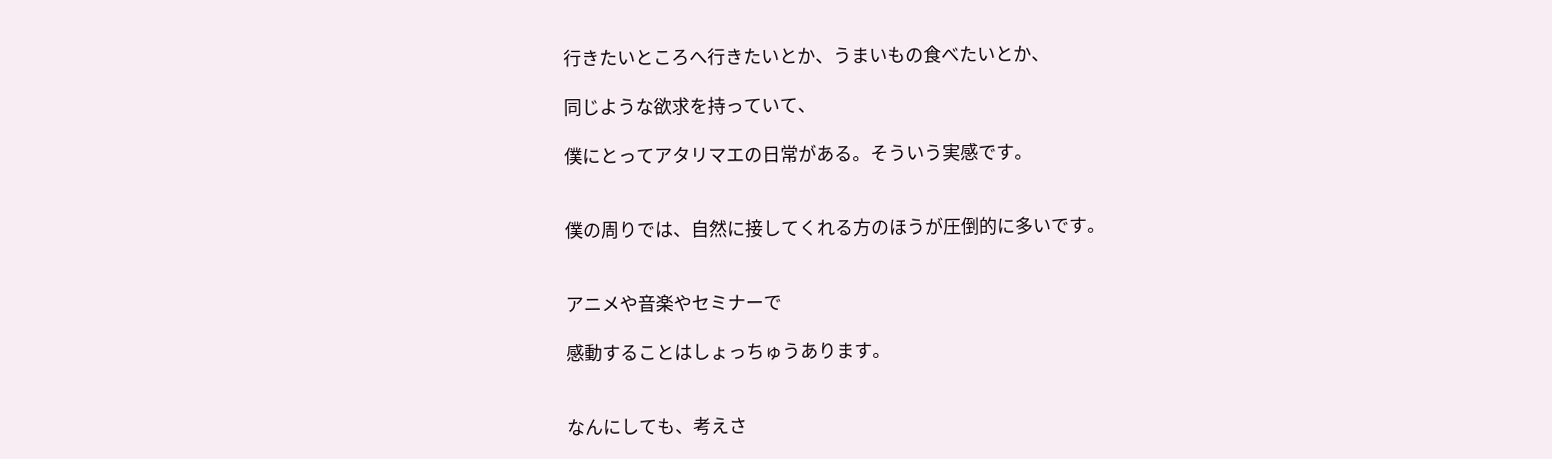行きたいところへ行きたいとか、うまいもの食べたいとか、

同じような欲求を持っていて、

僕にとってアタリマエの日常がある。そういう実感です。


僕の周りでは、自然に接してくれる方のほうが圧倒的に多いです。


アニメや音楽やセミナーで

感動することはしょっちゅうあります。


なんにしても、考えさ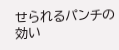せられるパンチの効い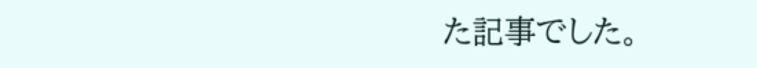た記事でした。